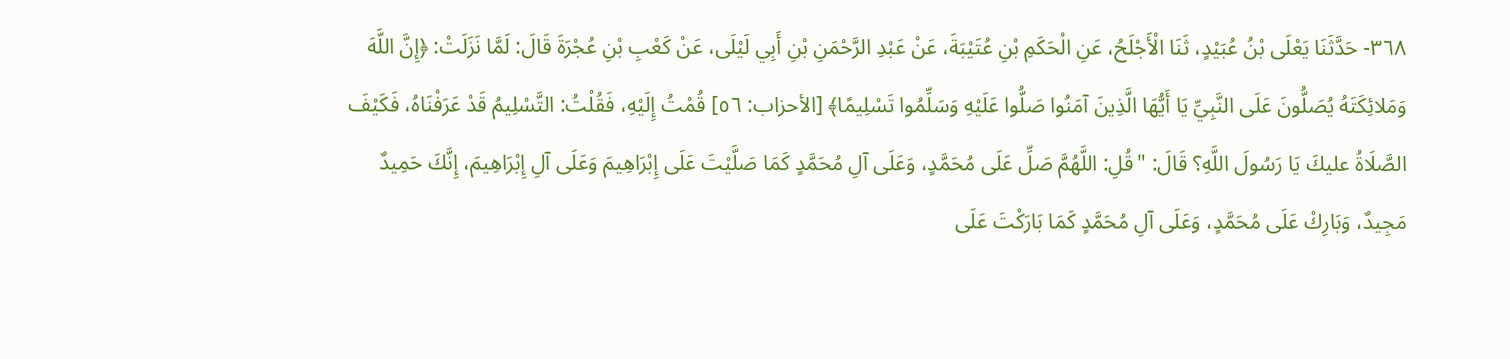٣٦٨- حَدَّثَنَا يَعْلَى بْنُ عُبَيْدٍ، ثَنَا الْأَجْلَحُ، عَنِ الْحَكَمِ بْنِ عُتَيْبَةَ، عَنْ عَبْدِ الرَّحْمَنِ بْنِ أَبِي لَيْلَى، عَنْ كَعْبِ بْنِ عُجْرَةَ قَالَ: لَمَّا نَزَلَتْ: ﴿إِنَّ اللَّهَ وَمَلائِكَتَهُ يُصَلُّونَ عَلَى النَّبِيِّ يَا أَيُّهَا الَّذِينَ آمَنُوا صَلُّوا عَلَيْهِ وَسَلِّمُوا تَسْلِيمًا﴾ [الأحزاب: ٥٦] قُمْتُ إِلَيْهِ، فَقُلْتُ: التَّسْلِيمُ قَدْ عَرَفْنَاهُ، فَكَيْفَ الصَّلَاةُ عليكَ يَا رَسُولَ اللَّهِ؟ قَالَ: "قُلِ: اللَّهُمَّ صَلِّ عَلَى مُحَمَّدٍ، وَعَلَى آلِ مُحَمَّدٍ كَمَا صَلَّيْتَ عَلَى إِبْرَاهِيمَ وَعَلَى آلِ إِبْرَاهِيمَ، إِنَّكَ حَمِيدٌ مَجِيدٌ، وَبَارِكْ عَلَى مُحَمَّدٍ، وَعَلَى آلِ مُحَمَّدٍ كَمَا بَارَكْتَ عَلَى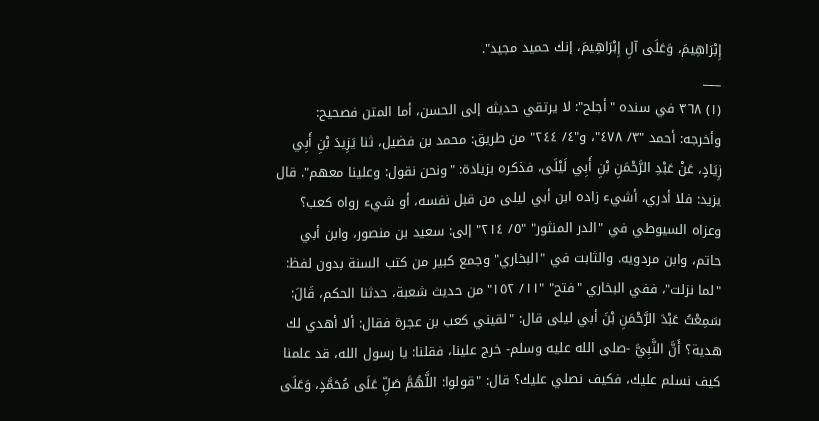إِبْرَاهِيمَ، وَعَلَى آلِ إِبْرَاهِيمَ، إنك حميد مجيد".
___
(١) ٣٦٨ في سنده "أجلح": لا يرتقي حديثه إلى الحسن، أما المتن فصحيح: وأخرجه: أحمد "٣/ ٤٧٨"، و"٤/ ٢٤٤" من طريق: محمد بن فضيل، ثنا يَزِيدَ بْنِ أَبِي زِيَادٍ، عَنْ عَبْدِ الرَّحْمَنِ بْنِ أَبِي لَيْلَى، فذكره بزيادة: "ونحن نقول: وعلينا معهم". قال يزيد: فلا أدري، أشيء زاده ابن أبي ليلى من قبل نفسه، أو شيء رواه كعب؟ وعزاه السيوطي في "الدر المنثور" "٥/ ٢١٤" إلى: سعيد بن منصور، وابن أبي حاتم، وابن مردويه. والثابت في "البخاري" وجمع كبير من كتب السنة بدون لفظ: "لما نزلت"، ففي البخاري "فتح" "١١/ ١٥٢" من حديث شعبة، حدثنا الحكم، قَالَ: سَمِعْتُ عَبْدَ الرَّحْمَنِ بْنَ أبي ليلى قال: "لقيني كعب بن عجرة فقال: ألا أهدي لك هدية؟ أَنَّ النَّبِيَّ -صلى الله عليه وسلم- خرج علينا، فقلنا: يا رسول الله، قد علمنا كيف نسلم عليك، فكيف نصلي عليك؟ قال: "قولوا: اللَّهُمَّ صَلِّ عَلَى مُحَمَّدٍ، وَعَلَى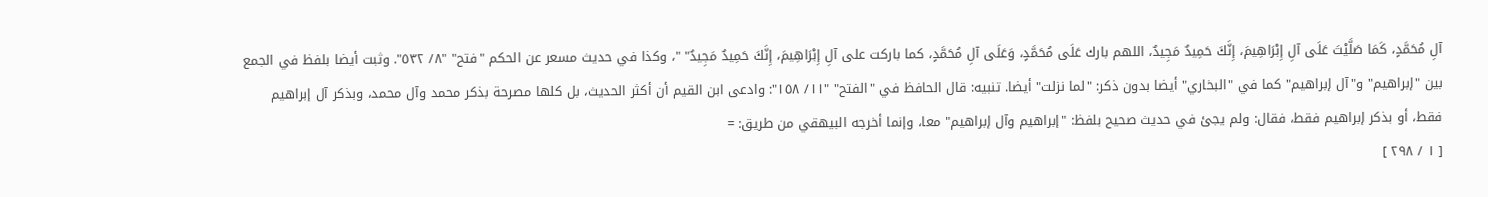آلِ مُحَمَّدٍ، كَمَا صَلَّيْتَ عَلَى آلِ إِبْرَاهِيمَ، إِنَّكَ حَمِيدٌ مَجِيدٌ، اللهم بارك عَلَى مُحَمَّدٍ، وَعَلَى آلِ مُحَمَّدٍ، كما باركت على آلِ إِبْرَاهِيمَ، إِنَّكَ حَمِيدٌ مَجِيدٌ" "، وكذا في حديث مسعر عن الحكم "فتح" "٨/ ٥٣٢". وثبت أيضا بلفظ في الجمع بين "إبراهيم" و"آل إبراهيم" كما في "البخاري" أيضا بدون ذكر: "لما نزلت" أيضا. تنبيه: قال الحافظ في "الفتح" "١١/ ١٥٨": وادعى ابن القيم أن أكثر الحديث، بل كلها مصرحة بذكر محمد وآل محمد، وبذكر آل إبراهيم فقط، أو بذكر إبراهيم فقط، فقال: ولم يجئ في حديث صحيح بلفظ: "إبراهيم وآل إبراهيم" معا، وإنما أخرجه البيهقي من طريق: =
[ ١ / ٢٩٨ ]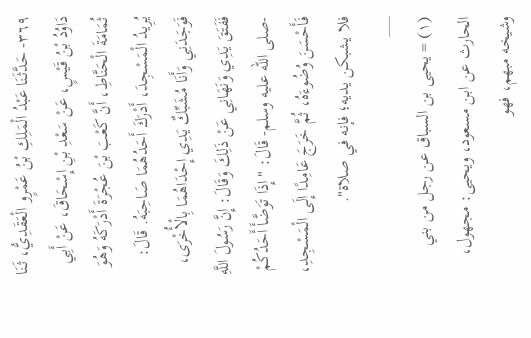٣٦٩- حَدَّثَنَا عَبْدُ الْمَلِكِ بْنُ عَمْرٍو الْعَقَدِيُّ، ثَنَا دَاوُدُ بْنُ قَيْسٍ، عَنْ سَعْدِ بْنِ إِسْحَاقَ، عَنْ أَبِي ثُمَامَةَ الْحَنَّاطِ، أَنَّ كَعْبَ بْنَ عُجْرَةَ أَدْرَكَهُ وَهُوَ يُرِيدُ الْمَسْجِدَ، أَدْرَكَ أَحَدُهُمَا صَاحِبَهُ. قَالَ: فَوَجَدَنِي وَأَنَا مُشَبِّكٌ يَدِي إِحْدَاهُمَا بِالْأُخْرَى، فَفَتَقَ يَدِي وَنَهَانِي عَنْ ذَلِكَ وَقَالَ: إِنَّ رَسُولَ اللَّهِ -صلى الله عليه وسلم- قَالَ: "إِذَا تَوَضَّأَ أَحَدُكُمْ فَأَحْسَنَ وُضُوءَهُ، ثُمَّ خَرَجَ عَامِدًا إِلَى الْمَسْجِدِ، فلا يشبكن يديه؛ فإنه في صلاة".
___
(١) = يحيى بن السباق عن رجل من بني الحارث عن ابن مسعود، ويحيى: مجهول، وشيخه مبهم، فهو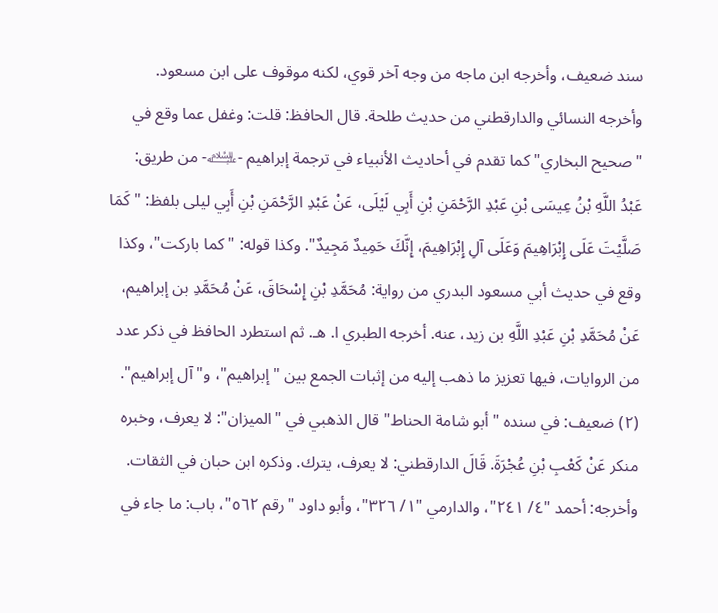سند ضعيف، وأخرجه ابن ماجه من وجه آخر قوي، لكنه موقوف على ابن مسعود. وأخرجه النسائي والدارقطني من حديث طلحة. قال الحافظ: قلت: وغفل عما وقع في "صحيح البخاري" كما تقدم في أحاديث الأنبياء في ترجمة إبراهيم -﵇- من طريق: عَبْدُ اللَّهِ بْنُ عِيسَى بْنِ عَبْدِ الرَّحْمَنِ بْنِ أَبِي لَيْلَى، عَنْ عَبْدِ الرَّحْمَنِ بْنِ أَبِي ليلى بلفظ: "كَمَا صَلَّيْتَ عَلَى إِبْرَاهِيمَ وَعَلَى آلِ إِبْرَاهِيمَ، إِنَّكَ حَمِيدٌ مَجِيدٌ". وكذا قوله: "كما باركت"، وكذا وقع في حديث أبي مسعود البدري من رواية: مُحَمَّدِ بْنِ إِسْحَاقَ، عَنْ مُحَمَّدِ بن إبراهيم، عَنْ مُحَمَّدِ بْنِ عَبْدِ اللَّهِ بن زيد، عنه. أخرجه الطبري ا. هـ. ثم استطرد الحافظ في ذكر عدد من الروايات، فيها تعزيز ما ذهب إليه من إثبات الجمع بين "إبراهيم"، و"آل إبراهيم".
(٢) ضعيف: في سنده "أبو شامة الحناط" قال الذهبي في "الميزان": لا يعرف، وخبره منكر عَنْ كَعْبِ بْنِ عُجْرَةَ. قَالَ الدارقطني: لا يعرف، يترك. وذكره ابن حبان في الثقات. وأخرجه: أحمد "٤/ ٢٤١"، والدارمي "١/ ٣٢٦"، وأبو داود "رقم ٥٦٢"، باب: ما جاء في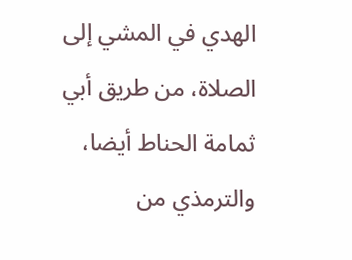الهدي في المشي إلى الصلاة، من طريق أبي ثمامة الحناط أيضا، والترمذي من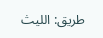طريق: الليث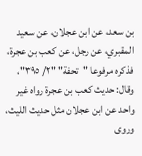بن سعد، عن ابن عجلان، عن سعيد المقبري، عن رجل، عن كعب بن عجرة، فذكره مرفوعا "تحفة" "٢/ ٣٩٥"، وقال: حديث كعب بن عجرة رواه غير واحد عن ابن عجلان مثل حديث الليث، وروى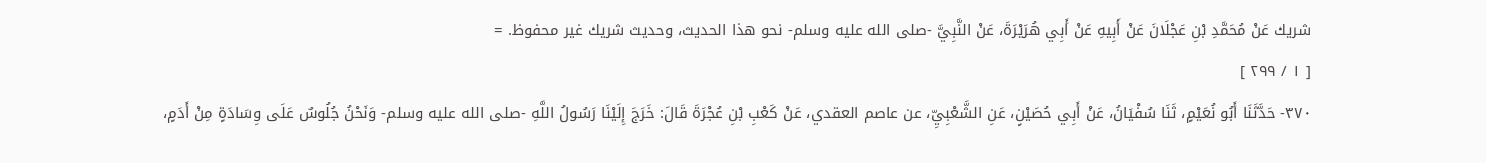شريك عَنْ مُحَمَّدِ بْنِ عَجْلَانَ عَنْ أَبِيهِ عَنْ أَبِي هُرَيْرَةَ، عَنْ النَّبِيَّ -صلى الله عليه وسلم- نحو هذا الحديث، وحديث شريك غير محفوظ. =
[ ١ / ٢٩٩ ]
٣٧٠- حَدَّثَنَا أَبُو نُعَيْمٍ، ثَنَا سُفْيَانُ، عَنْ أَبِي حُصَيْنٍ، عَنِ الشَّعْبِيِّ، عن عاصم العقدي، عَنْ كَعْبِ بْنِ عُجْرَةَ قَالَ: خَرَجَ إِلَيْنَا رَسُولُ اللَّهِ -صلى الله عليه وسلم- وَنَحْنُ جُلُوسٌ عَلَى وِسَادَةٍ مِنْ أَدَمٍ،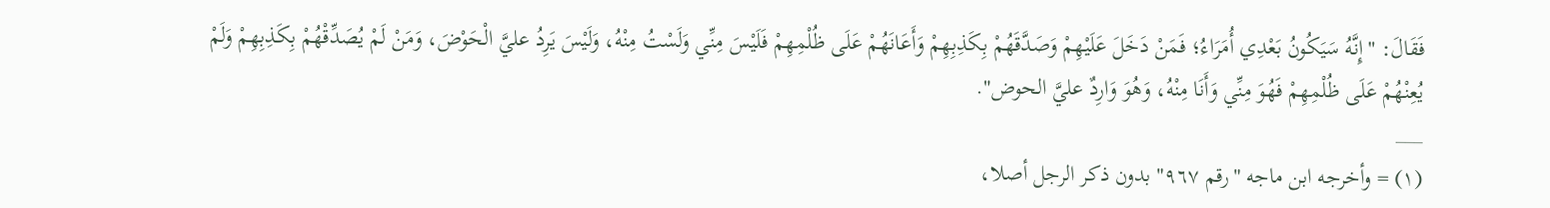فَقَالَ: "إِنَّهُ سَيَكُونُ بَعْدِي أُمَرَاءُ؛ فَمَنْ دَخَلَ عَلَيْهِمْ وَصَدَّقَهُمْ بِكَذِبِهِمْ وَأَعَانَهُمْ عَلَى ظُلْمِهِمْ فَلَيْسَ مِنِّي وَلَسْتُ مِنْهُ، وَلَيْسَ يَرِدُ عليَّ الْحَوْضَ، وَمَنْ لَمْ يُصَدِّقْهُمْ بِكَذِبِهِمْ وَلَمْ يُعِنْهُمْ عَلَى ظُلْمِهِمْ فَهُوَ مِنِّي وَأَنَا مِنْهُ، وَهُوَ وَارِدٌ عليَّ الحوض".
___
(١) = وأخرجه ابن ماجه "رقم ٩٦٧" بدون ذكر الرجل أصلا،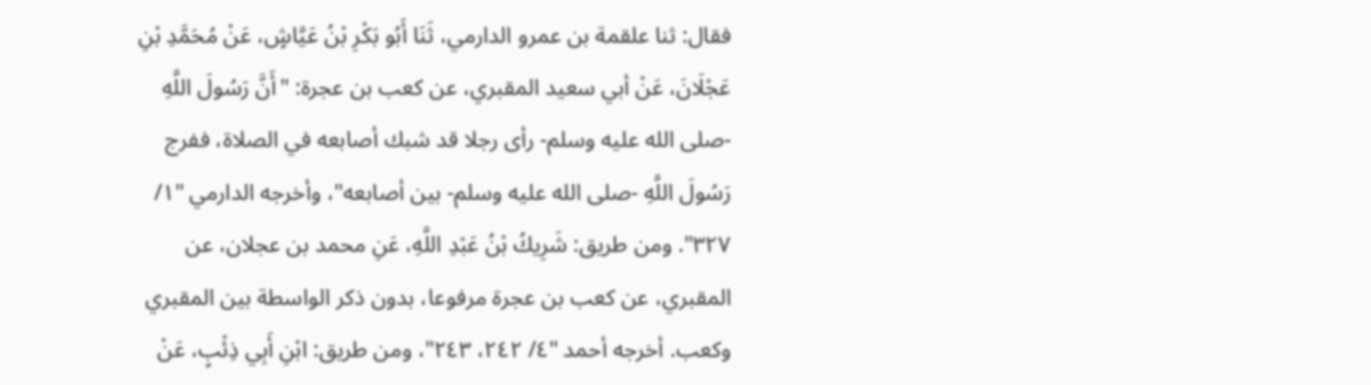فقال: ثنا علقمة بن عمرو الدارمي، ثَنَا أَبُو بَكْرِ بْنُ عَيَّاشٍ، عَنْ مُحَمَّدِ بْنِ عَجْلَانَ، عَنْ أبي سعيد المقبري، عن كعب بن عجرة: "أَنَّ رَسُولَ اللَّهِ -صلى الله عليه وسلم- رأى رجلا قد شبك أصابعه في الصلاة، ففرج رَسُولَ اللَّهِ -صلى الله عليه وسلم- بين أصابعه"، وأخرجه الدارمي "١/ ٣٢٧". ومن طريق: شَرِيكُ بْنُ عَبْدِ اللَّهِ، عَنِ محمد بن عجلان، عن المقبري، عن كعب بن عجرة مرفوعا، بدون ذكر الواسطة بين المقبري وكعب. أخرجه أحمد "٤/ ٢٤٢، ٢٤٣"، ومن طريق: ابْنِ أَبِي ذِئْبٍ، عَنْ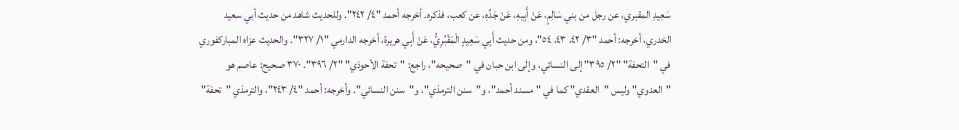سَعِيدِ المقبري، عن رجل من بني سَالِمٍ، عَنْ أَبِيهِ، عَنْ جَدِّهِ، عن كعب، فذكره. أخرجه أحمد "٤/ ٢٤٢". وللحديث شاهد من حديث أبي سعيد الخدري، أخرجه: أحمد "٣/ ٤٢، ٤٣، ٥٤"، ومن حديث أَبِي سَعِيدٍ الْمَقْبُرِيُّ، عَنْ أَبِي هريرة، أخرجه الدارمي "١/ ٣٢٧". والحديث عزاه المباركفوري في "التحفة" "٢/ ٣٩٥" إلى النسائي، وإلى ابن حبان في "صحيحه"، راجع: "تحفة الأحوذي" "٢/ ٣٩٦". ٣٧٠ صحيح: عاصم هو "العدوي" وليس "العقدي" كما في "مسند أحمد"، و"سنن الترمذي"، و"سنن النسائي". وأخرجه: أحمد "٤/ ٢٤٣"، والترمذي "تحفة"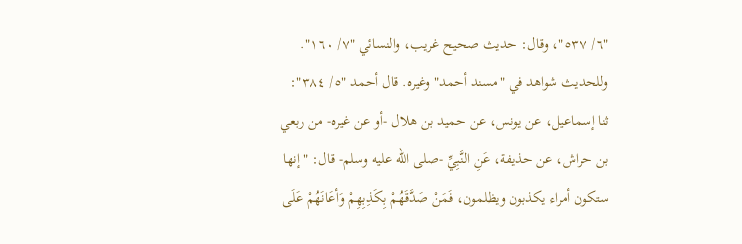"٦/ ٥٣٧"، وقال: حديث صحيح غريب، والنسائي "٧/ ١٦٠". وللحديث شواهد في "مسند أحمد" وغيره. قال أحمد "٥/ ٣٨٤": ثنا إسماعيل، عن يونس، عن حميد بن هلال -أو عن غيره- من ربعي بن حراش، عن حذيفة، عَنِ النَّبِيِّ -صلى الله عليه وسلم- قال: "إنها ستكون أمراء يكذبون ويظلمون، فَمَنْ صَدَّقَهُمْ بِكَذِبِهِمْ وَأعَانَهُمْ عَلَى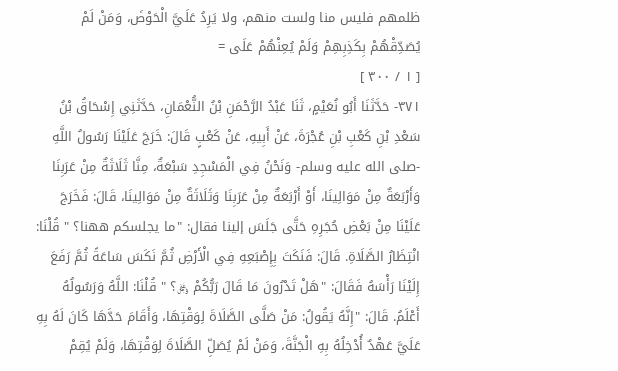ظلمهم فليس منا ولست منهم، ولا يَرِدُ عَلَيَّ الْحَوْضَ، وَمَنْ لَمْ يُصَدِّقْهُمْ بِكَذِبِهِمْ وَلَمْ يُعِنْهُمْ عَلَى =
[ ١ / ٣٠٠ ]
٣٧١- حَدَّثَنَا أَبُو نُعَيْمٍ، ثَنَا عَبْدُ الرَّحْمَنِ بْنُ النُّعْمَانِ، حَدَّثَنِي إِسْحَاقُ بْنُ سَعْدِ بْنِ كَعْبِ بْنِ عُجْرَةَ، عَنْ أَبِيهِ، عَنْ كَعْبٍ قَالَ: خَرَجَ عَلَيْنَا رَسُولُ اللَّهِ -صلى الله عليه وسلم- وَنَحْنُ فِي الْمَسْجِدِ سَبْعَةٌ، مِنَّا ثَلَاثَةٌ مِنْ عَرَبِنَا وَأَرْبَعَةٌ مِنْ مَوَالِينَا، أَوْ أَرْبَعَةٌ مِنْ عَرَبِنَا وَثَلَاثَةٌ مِنْ مَوَالِينَا، قَالَ: فَخَرَجَ عَلَيْنَا مِنْ بَعْضِ حُجَرِهِ حَتَّى جَلَسَ إلينا فقال: "ما يجلسكم ههنا؟ " قُلْنَا: انْتِظَارُ الصَّلَاةِ. قَالَ: فَنَكَتَ بِإِصْبَعِهِ فِي الْأَرْضِ ثُمَّ نَكَسَ سَاعَةً ثُمَّ رَفَعَ إِلَيْنَا رَأْسَهُ فَقَالَ: "هَلْ تَدْرُونَ مَا قَالَ رَبُّكُمْ ﷿؟ " قُلْنَا: اللَّهُ وَرَسُولُهُ أَعْلَمُ. قَالَ: "إِنَّهُ يَقُولُ: مَنْ صَلَّى الصَّلَاةَ لِوَقْتِهَا، وَأَقَامَ حَدَّهَا كَانَ لَهُ بِهِ عَلَيَّ عَهْدٌ أُدْخِلُهُ بِهِ الْجَنَّةَ، وَمَنْ لَمْ يُصَلِّ الصَّلَاةَ لِوَقْتِهَا، وَلَمْ يُقِمْ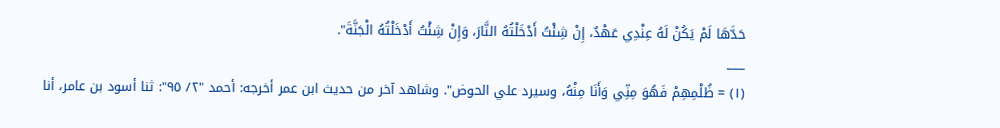حَدَّهَا لَمْ يَكُنْ لَهُ عِنْدِي عَهْدٌ، إِنْ شِئْتُ أَدْخَلْتُهُ النَّارَ، وَإِنْ شِئْتُ أَدْخَلْتُهُ الْجَنَّةَ".
___
(١) = ظُلْمِهِمْ فَهُوَ مِنِّي وَأَنَا مِنْهُ، وسيرد علي الحوض". وشاهد آخر من حديث ابن عمر أخرجه: أحمد "٢/ ٩٥": ثنا أسود بن عامر، أنا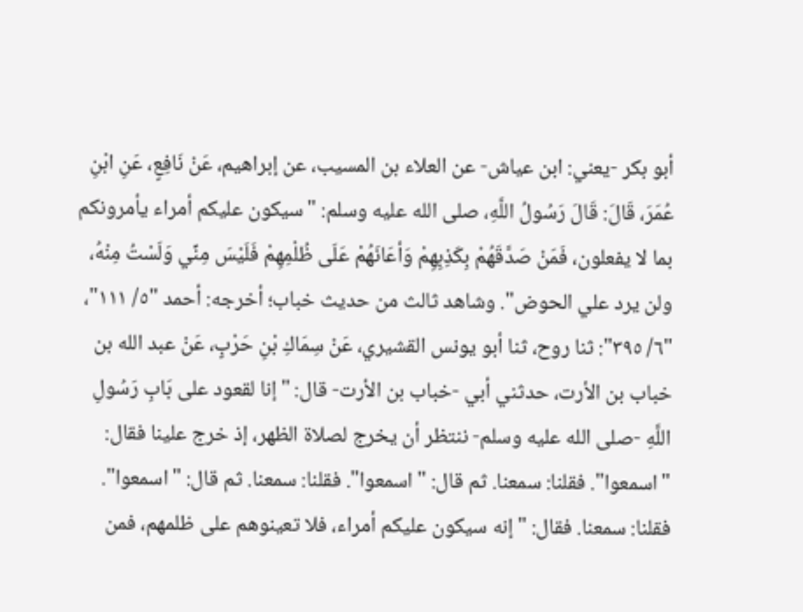أبو بكر -يعني: ابن عياش- عن العلاء بن المسيب، عن إبراهيم، عَنْ نَافِعٍ، عَنِ ابْنِ عُمَرَ، قَالَ: قَالَ رَسُولُ اللَّهِ، صلى الله عليه وسلم: "سيكون عليكم أمراء يأمرونكم بما لا يفعلون، فَمَنْ صَدَّقَهُمْ بِكَذِبِهِمْ وَأعَانَهُمْ عَلَى ظُلْمِهِمْ فَلَيْسَ مِنِّي وَلَسْتُ مِنْهُ، ولن يرد علي الحوض". وشاهد ثالث من حديث خباب؛ أخرجه: أحمد "٥/ ١١١"، "٦/ ٣٩٥": ثنا روح، ثنا أبو يونس القشيري، عَنْ سِمَاكِ بْنِ حَرْبٍ، عَنْ عبد الله بن خباب بن الأرت، حدثني أبي -خباب بن الأرت- قال: "إنا لقعود على بَابِ رَسُولِ اللَّهِ -صلى الله عليه وسلم- ننتظر أن يخرج لصلاة الظهر، إذ خرج علينا فقال: "اسمعوا". فقلنا: سمعنا. ثم قال: "اسمعوا". فقلنا: سمعنا. ثم قال: "اسمعوا". فقلنا: سمعنا. فقال: "إنه سيكون عليكم أمراء، فلا تعينوهم على ظلمهم، فمن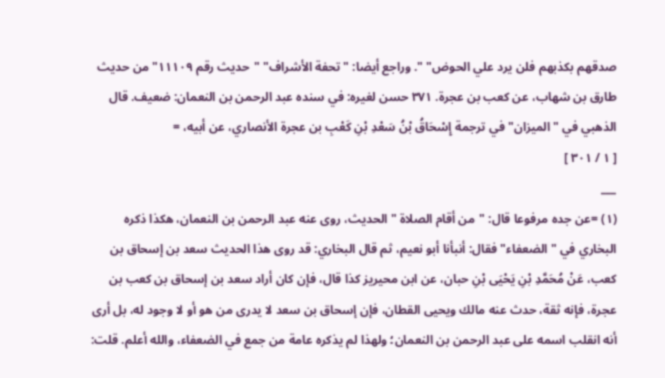صدقهم بكذبهم فلن يرد علي الحوض" ". وراجع أيضا: "تحفة الأشراف" "حديث رقم ١١١٠٩" من حديث طارق بن شهاب، عن كعب بن عجرة. ٣٧١ حسن لغيره: في سنده عبد الرحمن بن النعمان: ضعيف. قال الذهبي في "الميزان" في ترجمة إِسْحَاقُ بْنُ سَعْدِ بْنِ كَعْبِ بن عجرة الأنصاري، عن أبيه، =
[ ١ / ٣٠١ ]
___
(١) =عن جده مرفوعا قال: "من أقام الصلاة " الحديث، روى عنه عبد الرحمن بن النعمان، هكذا ذكره البخاري في "الضعفاء" فقال: أنبأنا أبو نعيم، ثم قال البخاري: قد روى هذا الحديث سعد بن إسحاق بن كعب، عَنْ مُحَمَّدِ بْنِ يَحْيَى بْنِ حبان، عن ابن محيريز كذا قال، فإن كان أراد سعد بن إسحاق بن كعب بن عجرة، فإنه ثقة، حدث عنه مالك ويحيى القطان، فإن إسحاق بن سعد لا يدرى من هو أو لا وجود له، بل أرى أنه انقلب اسمه على عبد الرحمن بن النعمان؛ ولهذا لم يذكره عامة من جمع في الضعفاء، والله أعلم. قلت: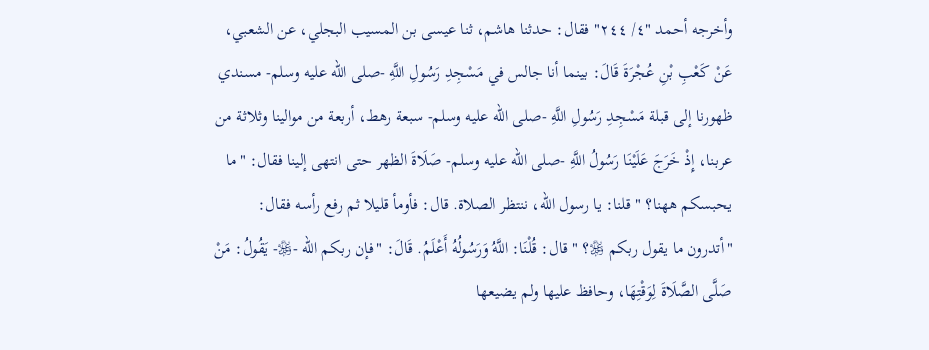وأخرجه أحمد "٤/ ٢٤٤" فقال: حدثنا هاشم، ثنا عيسى بن المسيب البجلي، عن الشعبي، عَنْ كَعْبِ بْنِ عُجْرَةَ قَالَ: بينما أنا جالس في مَسْجِدِ رَسُولِ اللَّهِ -صلى الله عليه وسلم- مسندي ظهورنا إلى قبلة مَسْجِدِ رَسُولِ اللَّهِ -صلى الله عليه وسلم- سبعة رهط، أربعة من موالينا وثلاثة من عربنا، إِذْ خَرَجَ عَلَيْنَا رَسُولُ اللَّهِ -صلى الله عليه وسلم- صَلَاةَ الظهر حتى انتهى إلينا فقال: "ما يحبسكم ههنا؟ " قلنا: يا رسول الله، ننتظر الصلاة. قال: فأومأ قليلا ثم رفع رأسه فقال: "أتدرون ما يقول ربكم ﷿؟ " قال: قُلْنَا: اللَّهُ وَرَسُولُهُ أَعْلَمُ. قَالَ: "فإن ربكم الله -﷿- يَقُولُ: مَنْ صَلَّى الصَّلَاةَ لِوَقْتِهَا، وحافظ عليها ولم يضيعها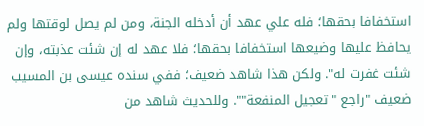استخفافا بحقها؛ فله علي عهد أن أدخله الجنة، ومن لم يصل لوقتها ولم يحافظ عليها وضيعها استخفافا بحقها؛ فلا عهد له إن شئت عذبته، وإن شئت غفرت له". ولكن هذا شاهد ضعيف؛ ففي سنده عيسى بن المسيب ضعيف "راجع "تعجيل المنفعة"". وللحديث شاهد من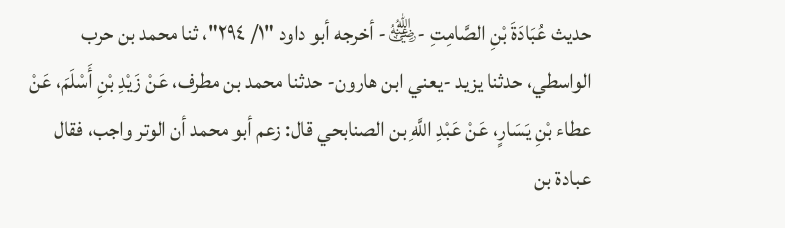حديث عُبَادَةَ بْنِ الصَّامِتِ -﵁- أخرجه أبو داود "١/ ٢٩٤"، ثنا محمد بن حرب الواسطي، حدثنا يزيد -يعني ابن هارون- حدثنا محمد بن مطرف، عَنْ زَيْدِ بْنِ أَسْلَمَ، عَنْ عطاء بْنِ يَسَارٍ، عَنْ عَبْدِ اللَّهِ بن الصنابحي قال: زعم أبو محمد أن الوتر واجب، فقال عبادة بن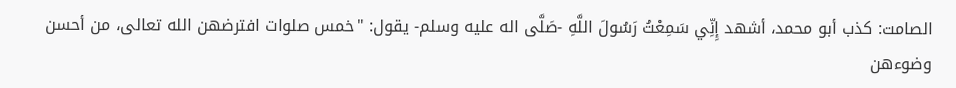الصامت: كذب أبو محمد، أشهد إِنِّي سَمِعْتُ رَسُولَ اللَّهِ -صَلَّى اله عليه وسلم- يقول: "خمس صلوات افترضهن الله تعالى، من أحسن وضوءهن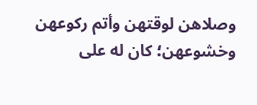وصلاهن لوقتهن وأتم ركوعهن وخشوعهن؛ كان له على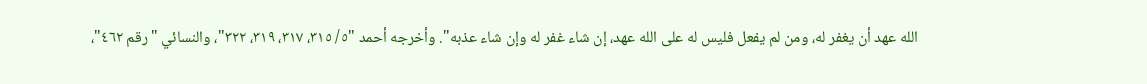الله عهد أن يغفر له، ومن لم يفعل فليس له على الله عهد، إن شاء غفر له وإن شاء عذبه". وأخرجه أحمد "٥/ ٣١٥، ٣١٧، ٣١٩، ٣٢٢"، والنسائي "رقم ٤٦٢"،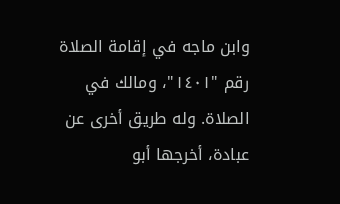وابن ماجه في إقامة الصلاة رقم "١٤٠١"، ومالك في الصلاة. وله طريق أخرى عن عبادة، أخرجها أبو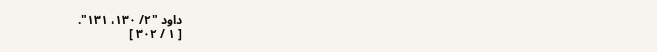داود "٢/ ١٣٠، ١٣١".
[ ١ / ٣٠٢ ]